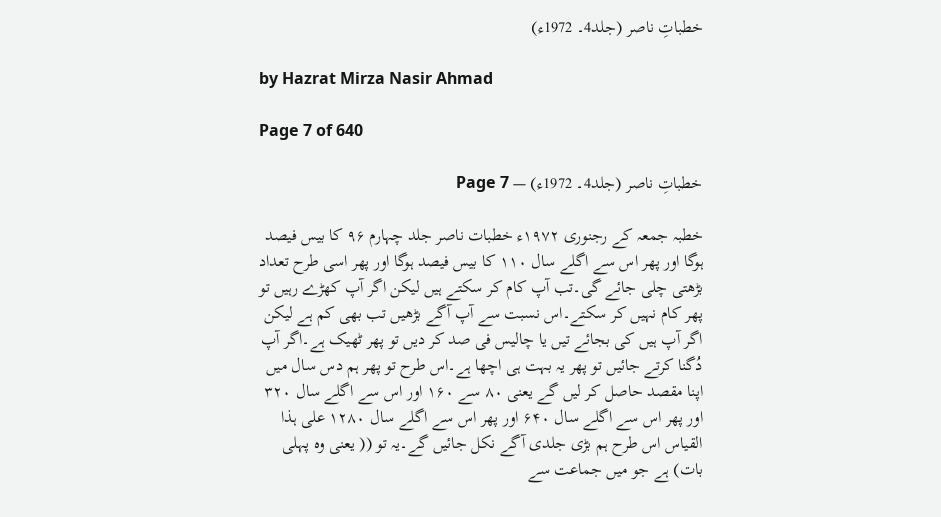خطباتِ ناصر (جلد4۔ 1972ء)

by Hazrat Mirza Nasir Ahmad

Page 7 of 640

خطباتِ ناصر (جلد4۔ 1972ء) — Page 7

خطبہ جمعہ کے رجنوری ۱۹۷۲ء خطبات ناصر جلد چہارم ۹۶ کا بیس فیصد ہوگا اور پھر اس سے اگلے سال ۱۱۰ کا بیس فیصد ہوگا اور پھر اسی طرح تعداد بڑھتی چلی جائے گی۔تب آپ کام کر سکتے ہیں لیکن اگر آپ کھڑے رہیں تو پھر کام نہیں کر سکتے۔اس نسبت سے آپ آگے بڑھیں تب بھی کم ہے لیکن اگر آپ ہیں کی بجائے تیں یا چالیس فی صد کر دیں تو پھر ٹھیک ہے۔اگر آپ دُگنا کرتے جائیں تو پھر یہ بہت ہی اچھا ہے۔اس طرح تو پھر ہم دس سال میں اپنا مقصد حاصل کر لیں گے یعنی ۸۰ سے ۱۶۰ اور اس سے اگلے سال ۳۲۰ اور پھر اس سے اگلے سال ۶۴۰ اور پھر اس سے اگلے سال ۱۲۸۰ علی ہذا القیاس اس طرح ہم بڑی جلدی آگے نکل جائیں گے۔یہ تو (( یعنی وہ پہلی بات) ہے جو میں جماعت سے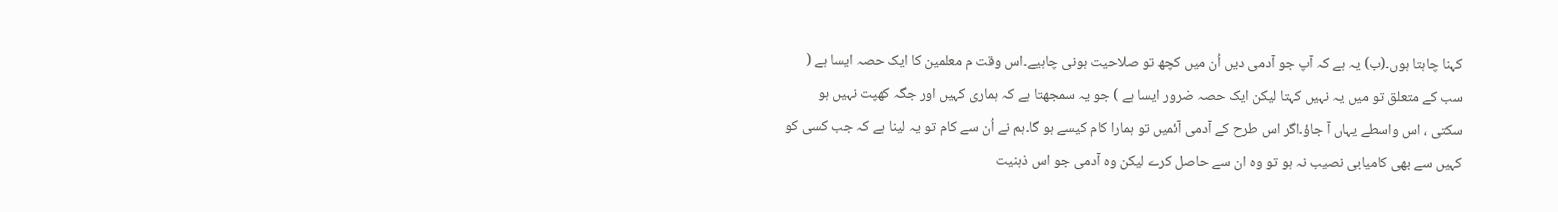کہنا چاہتا ہوں۔(ب) یہ ہے کہ آپ جو آدمی دیں اُن میں کچھ تو صلاحیت ہونی چاہیے۔اس وقت م معلمین کا ایک حصہ ایسا ہے ( سب کے متعلق تو میں یہ نہیں کہتا لیکن ایک حصہ ضرور ایسا ہے ) جو یہ سمجھتا ہے کہ ہماری کہیں اور جگہ کھپت نہیں ہو سکتی ، اس واسطے یہاں آ جاؤ۔اگر اس طرح کے آدمی آئمیں تو ہمارا کام کیسے ہو گا۔ہم نے اُن سے کام تو یہ لینا ہے کہ جب کسی کو کہیں سے بھی کامیابی نصیب نہ ہو تو وہ ان سے حاصل کرے لیکن وہ آدمی جو اس ذہنیت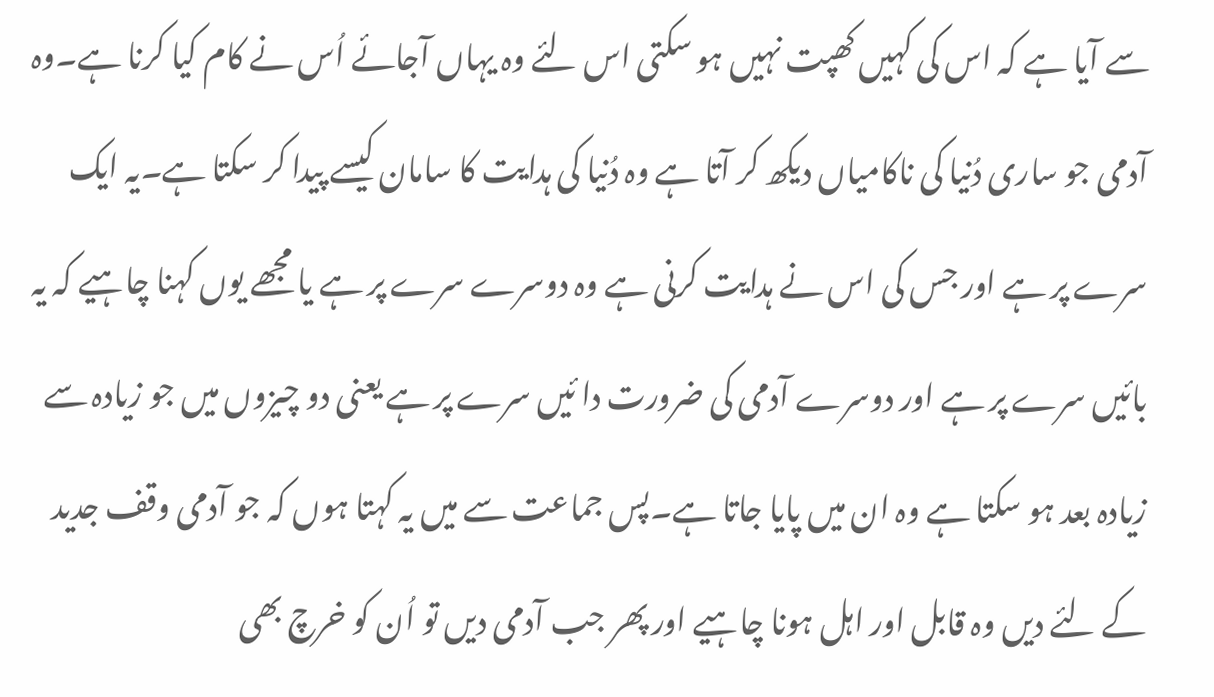سے آیا ہے کہ اس کی کہیں کھپت نہیں ہو سکتی اس لئے وہ یہاں آجائے اُس نے کام کیا کرنا ہے۔وہ آدمی جو ساری دُنیا کی ناکامیاں دیکھ کر آتا ہے وہ دُنیا کی ہدایت کا سامان کیسے پیدا کر سکتا ہے۔یہ ایک سرے پر ہے اور جس کی اس نے ہدایت کرنی ہے وہ دوسرے سرے پر ہے یا مجھے یوں کہنا چاہیے کہ یہ بائیں سرے پر ہے اور دوسرے آدمی کی ضرورت دا ئیں سرے پر ہے یعنی دو چیزوں میں جو زیادہ سے زیادہ بعد ہو سکتا ہے وہ ان میں پایا جاتا ہے۔پس جماعت سے میں یہ کہتا ہوں کہ جو آدمی وقف جدید کے لئے دیں وہ قابل اور اہل ہونا چاہیے اور پھر جب آدمی دیں تو اُن کو خرچ بھی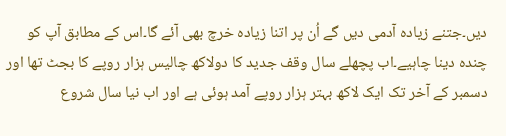دیں۔جتنے زیادہ آدمی دیں گے اُن پر اتنا زیادہ خرچ بھی آئے گا۔اس کے مطابق آپ کو چندہ دینا چاہیے۔اب پچھلے سال وقف جدید کا دولاکھ چالیس ہزار روپے کا بجٹ تھا اور دسمبر کے آخر تک ایک لاکھ بہتر ہزار روپے آمد ہوئی ہے اور اب نیا سال شروع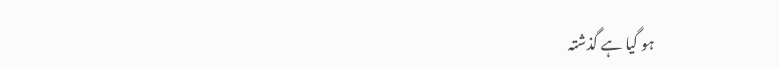ہو گیا ہے گذشتہ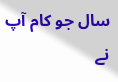سال جو کام آپ نے